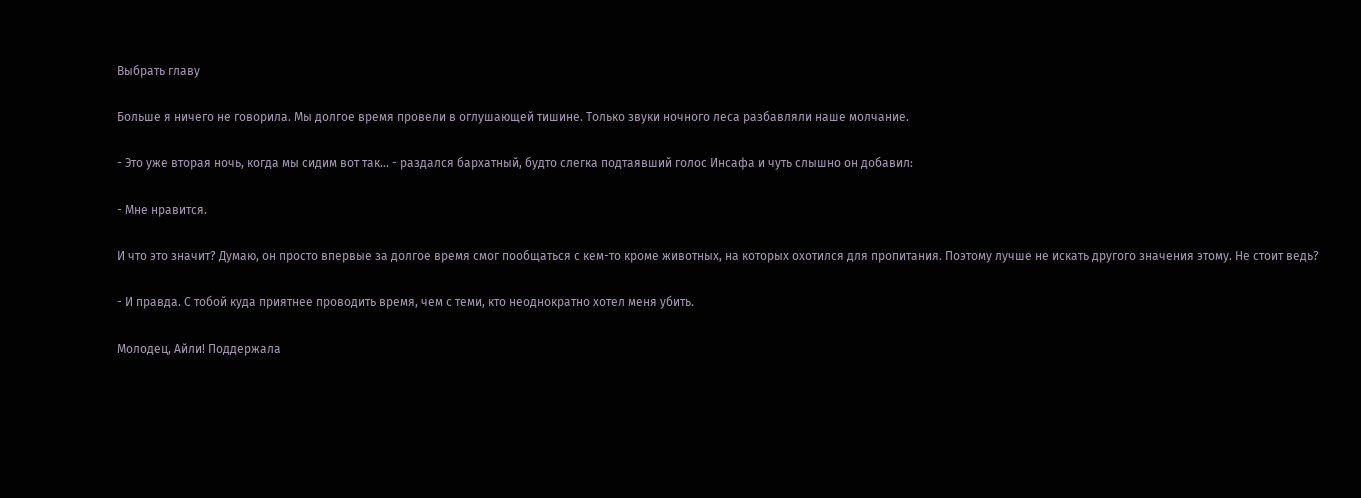Выбрать главу

Больше я ничего не говорила. Мы долгое время провели в оглушающей тишине. Только звуки ночного леса разбавляли наше молчание.

- Это уже вторая ночь, когда мы сидим вот так… - раздался бархатный, будто слегка подтаявший голос Инсафа и чуть слышно он добавил:

- Мне нравится.

И что это значит? Думаю, он просто впервые за долгое время смог пообщаться с кем-то кроме животных, на которых охотился для пропитания. Поэтому лучше не искать другого значения этому. Не стоит ведь?

- И правда. С тобой куда приятнее проводить время, чем с теми, кто неоднократно хотел меня убить.

Молодец, Айли! Поддержала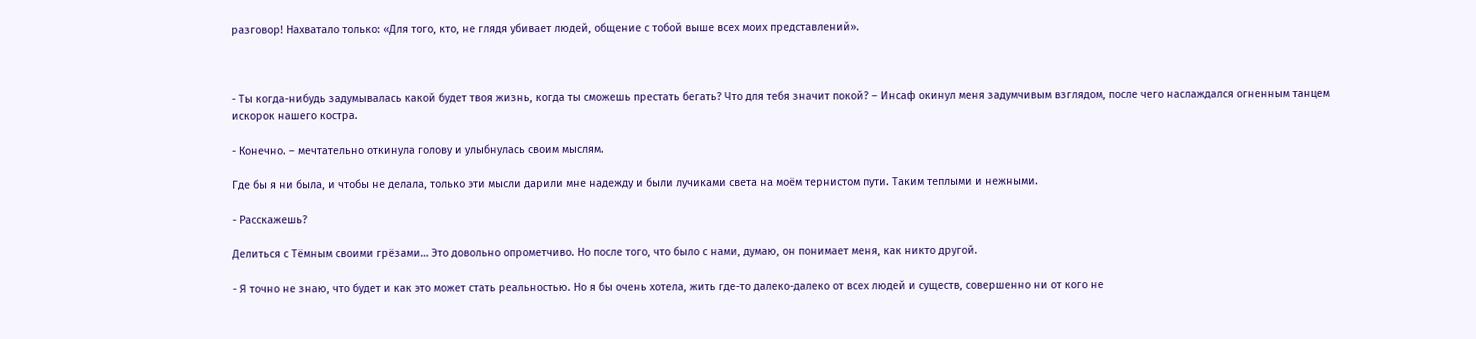разговор! Нахватало только: «Для того, кто, не глядя убивает людей, общение с тобой выше всех моих представлений».



- Ты когда-нибудь задумывалась какой будет твоя жизнь, когда ты сможешь престать бегать? Что для тебя значит покой? – Инсаф окинул меня задумчивым взглядом, после чего наслаждался огненным танцем искорок нашего костра.

- Конечно. – мечтательно откинула голову и улыбнулась своим мыслям.

Где бы я ни была, и чтобы не делала, только эти мысли дарили мне надежду и были лучиками света на моём тернистом пути. Таким теплыми и нежными.

- Расскажешь?

Делиться с Тёмным своими грёзами… Это довольно опрометчиво. Но после того, что было с нами, думаю, он понимает меня, как никто другой.

- Я точно не знаю, что будет и как это может стать реальностью. Но я бы очень хотела, жить где-то далеко-далеко от всех людей и существ, совершенно ни от кого не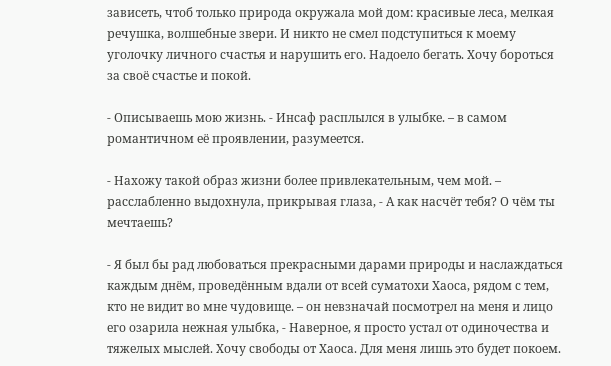зависеть, чтоб только природа окружала мой дом: красивые леса, мелкая речушка, волшебные звери. И никто не смел подступиться к моему уголочку личного счастья и нарушить его. Надоело бегать. Хочу бороться за своё счастье и покой.

- Описываешь мою жизнь. - Инсаф расплылся в улыбке. – в самом романтичном её проявлении, разумеется.

- Нахожу такой образ жизни более привлекательным, чем мой. – расслабленно выдохнула, прикрывая глаза, - А как насчёт тебя? О чём ты мечтаешь?

- Я был бы рад любоваться прекрасными дарами природы и наслаждаться каждым днём, проведённым вдали от всей суматохи Хаоса, рядом с тем, кто не видит во мне чудовище. – он невзначай посмотрел на меня и лицо его озарила нежная улыбка, - Наверное, я просто устал от одиночества и тяжелых мыслей. Хочу свободы от Хаоса. Для меня лишь это будет покоем.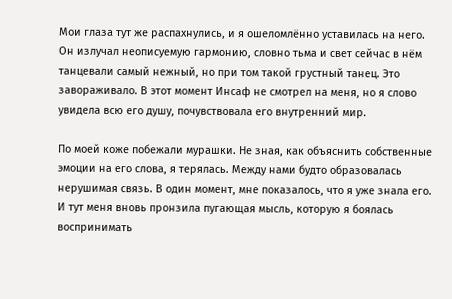Мои глаза тут же распахнулись, и я ошеломлённо уставилась на него. Он излучал неописуемую гармонию, словно тьма и свет сейчас в нём танцевали самый нежный, но при том такой грустный танец. Это завораживало. В этот момент Инсаф не смотрел на меня, но я слово увидела всю его душу, почувствовала его внутренний мир.

По моей коже побежали мурашки. Не зная, как объяснить собственные эмоции на его слова, я терялась. Между нами будто образовалась нерушимая связь. В один момент, мне показалось, что я уже знала его. И тут меня вновь пронзила пугающая мысль, которую я боялась воспринимать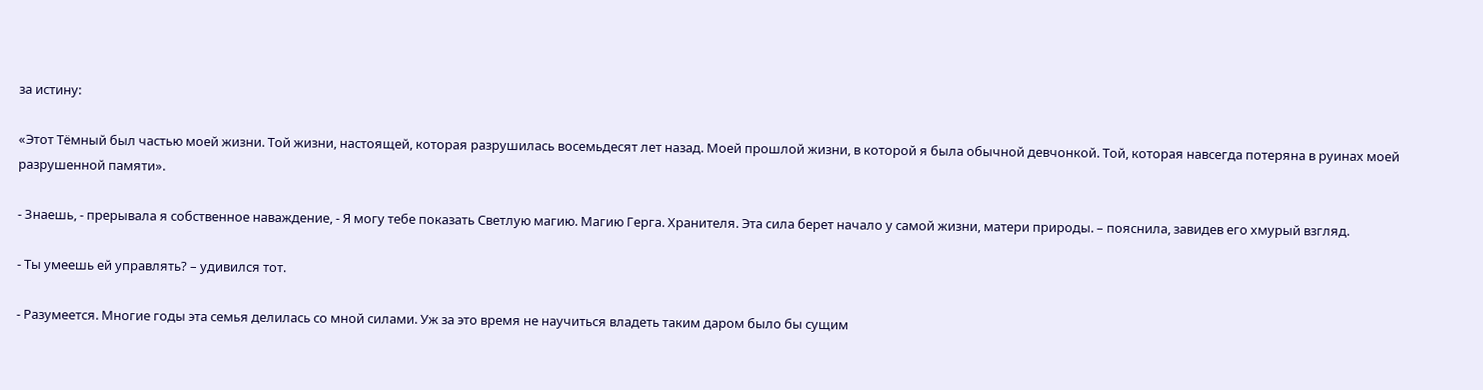за истину:

«Этот Тёмный был частью моей жизни. Той жизни, настоящей, которая разрушилась восемьдесят лет назад. Моей прошлой жизни, в которой я была обычной девчонкой. Той, которая навсегда потеряна в руинах моей разрушенной памяти».

- Знаешь, - прерывала я собственное наваждение, - Я могу тебе показать Светлую магию. Магию Герга. Хранителя. Эта сила берет начало у самой жизни, матери природы. – пояснила, завидев его хмурый взгляд.

- Ты умеешь ей управлять? – удивился тот.

- Разумеется. Многие годы эта семья делилась со мной силами. Уж за это время не научиться владеть таким даром было бы сущим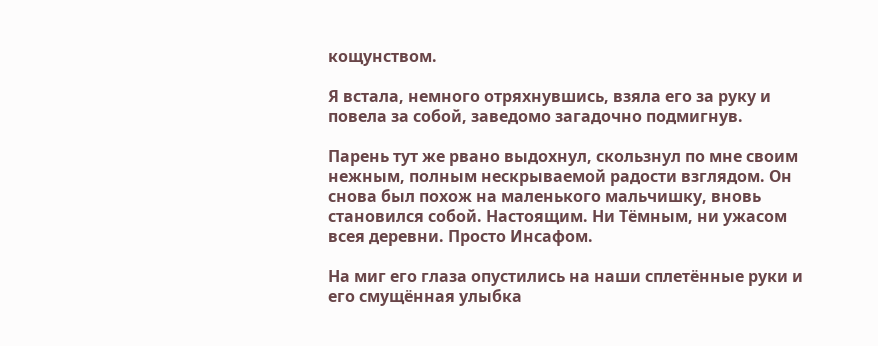кощунством.

Я встала, немного отряхнувшись, взяла его за руку и повела за собой, заведомо загадочно подмигнув.

Парень тут же рвано выдохнул, скользнул по мне своим нежным, полным нескрываемой радости взглядом. Он снова был похож на маленького мальчишку, вновь становился собой. Настоящим. Ни Тёмным, ни ужасом всея деревни. Просто Инсафом.

На миг его глаза опустились на наши сплетённые руки и его смущённая улыбка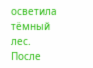осветила тёмный лес. После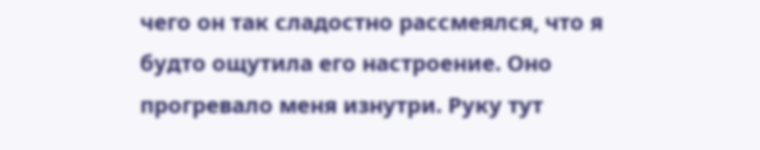чего он так сладостно рассмеялся, что я будто ощутила его настроение. Оно прогревало меня изнутри. Руку тут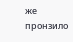же пронзило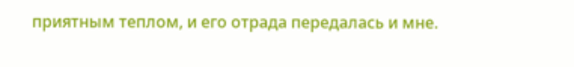приятным теплом, и его отрада передалась и мне.